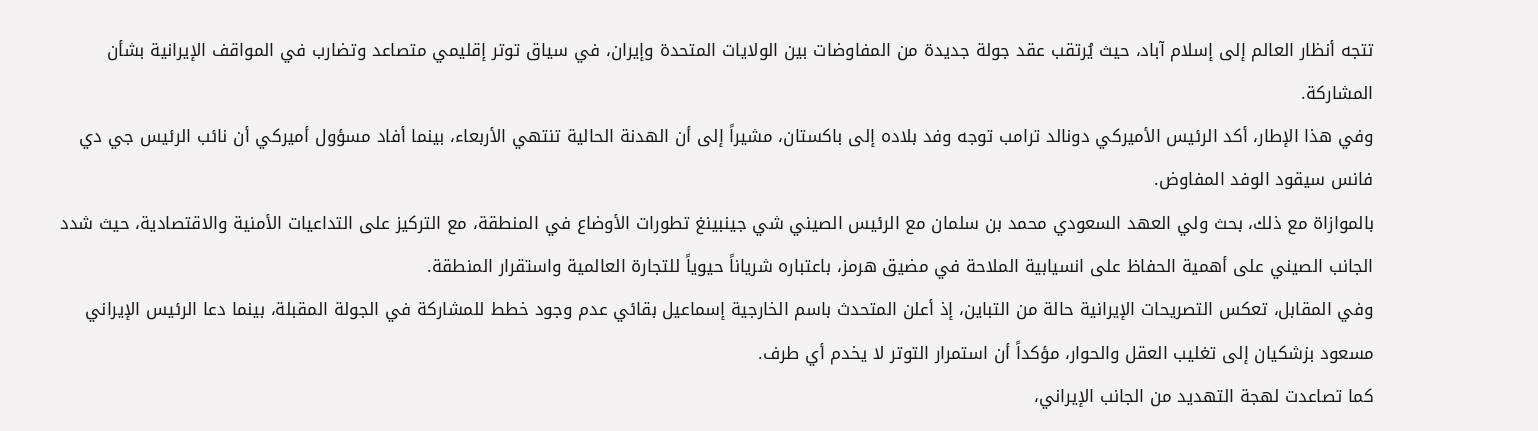تتجه أنظار العالم إلى إسلام آباد، حيث يُرتقب عقد جولة جديدة من المفاوضات بين الولايات المتحدة وإيران، في سياق توتر إقليمي متصاعد وتضارب في المواقف الإيرانية بشأن المشاركة.
وفي هذا الإطار، أكد الرئيس الأميركي دونالد ترامب توجه وفد بلاده إلى باكستان، مشيراً إلى أن الهدنة الحالية تنتهي الأربعاء، بينما أفاد مسؤول أميركي أن نائب الرئيس جي دي فانس سيقود الوفد المفاوض.
بالموازاة مع ذلك، بحث ولي العهد السعودي محمد بن سلمان مع الرئيس الصيني شي جينبينغ تطورات الأوضاع في المنطقة، مع التركيز على التداعيات الأمنية والاقتصادية، حيث شدد الجانب الصيني على أهمية الحفاظ على انسيابية الملاحة في مضيق هرمز، باعتباره شرياناً حيوياً للتجارة العالمية واستقرار المنطقة.
وفي المقابل، تعكس التصريحات الإيرانية حالة من التباين، إذ أعلن المتحدث باسم الخارجية إسماعيل بقائي عدم وجود خطط للمشاركة في الجولة المقبلة، بينما دعا الرئيس الإيراني مسعود بزشكيان إلى تغليب العقل والحوار، مؤكداً أن استمرار التوتر لا يخدم أي طرف.
كما تصاعدت لهجة التهديد من الجانب الإيراني،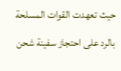حيث تعهدت القوات المسلحة بالرد على احتجاز سفينة شحن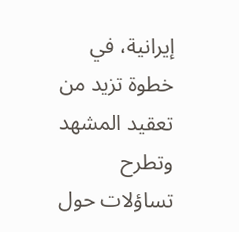إيرانية، في خطوة تزيد من تعقيد المشهد وتطرح تساؤلات حول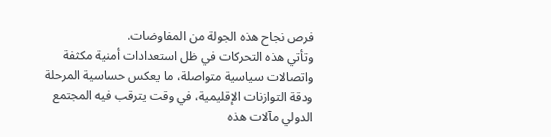فرص نجاح هذه الجولة من المفاوضات.
وتأتي هذه التحركات في ظل استعدادات أمنية مكثفة واتصالات سياسية متواصلة، ما يعكس حساسية المرحلة ودقة التوازنات الإقليمية، في وقت يترقب فيه المجتمع الدولي مآلات هذه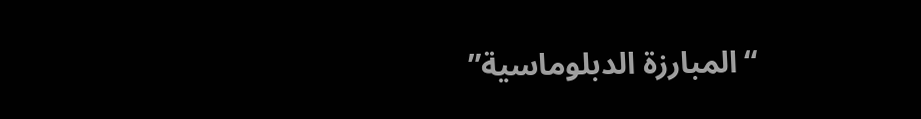“المبارزة الدبلوماسية”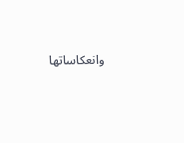وانعكاساتها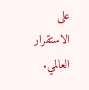على الاستقرار العالمي.